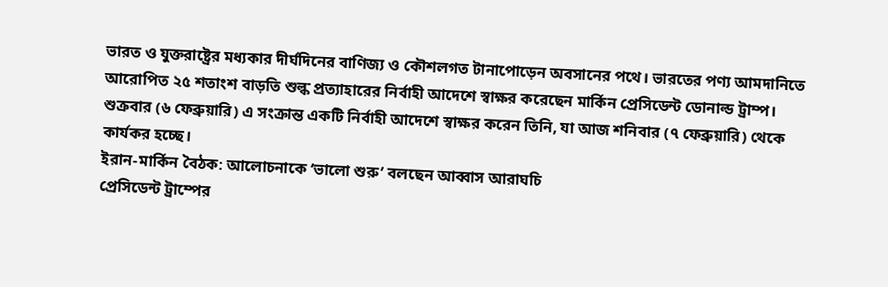ভারত ও যুক্তরাষ্ট্রের মধ্যকার দীর্ঘদিনের বাণিজ্য ও কৌশলগত টানাপোড়েন অবসানের পথে। ভারতের পণ্য আমদানিতে আরোপিত ২৫ শতাংশ বাড়তি শুল্ক প্রত্যাহারের নির্বাহী আদেশে স্বাক্ষর করেছেন মার্কিন প্রেসিডেন্ট ডোনাল্ড ট্রাম্প।
শুক্রবার (৬ ফেব্রুয়ারি) এ সংক্রান্ত একটি নির্বাহী আদেশে স্বাক্ষর করেন তিনি, যা আজ শনিবার (৭ ফেব্রুয়ারি) থেকে কার্যকর হচ্ছে।
ইরান-মার্কিন বৈঠক: আলোচনাকে ‘ভালো শুরু’ বলছেন আব্বাস আরাঘচি
প্রেসিডেন্ট ট্রাম্পের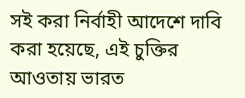সই করা নির্বাহী আদেশে দাবি করা হয়েছে, এই চুক্তির আওতায় ভারত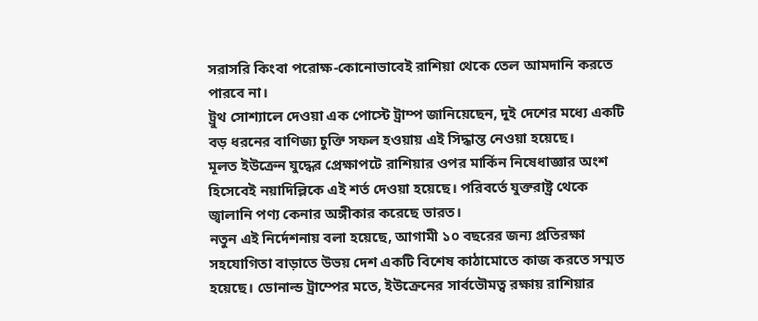সরাসরি কিংবা পরোক্ষ-কোনোভাবেই রাশিয়া থেকে তেল আমদানি করতে পারবে না।
ট্রুথ সোশ্যালে দেওয়া এক পোস্টে ট্রাম্প জানিয়েছেন, দুই দেশের মধ্যে একটি বড় ধরনের বাণিজ্য চুক্তি সফল হওয়ায় এই সিদ্ধান্ত নেওয়া হয়েছে।
মূলত ইউক্রেন যুদ্ধের প্রেক্ষাপটে রাশিয়ার ওপর মার্কিন নিষেধাজ্ঞার অংশ হিসেবেই নয়াদিল্লিকে এই শর্ত দেওয়া হয়েছে। পরিবর্তে যুক্তরাষ্ট্র থেকে জ্বালানি পণ্য কেনার অঙ্গীকার করেছে ভারত।
নতুন এই নির্দেশনায় বলা হয়েছে, আগামী ১০ বছরের জন্য প্রতিরক্ষা সহযোগিতা বাড়াতে উভয় দেশ একটি বিশেষ কাঠামোতে কাজ করতে সম্মত হয়েছে। ডোনাল্ড ট্রাম্পের মতে, ইউক্রেনের সার্বভৌমত্ব রক্ষায় রাশিয়ার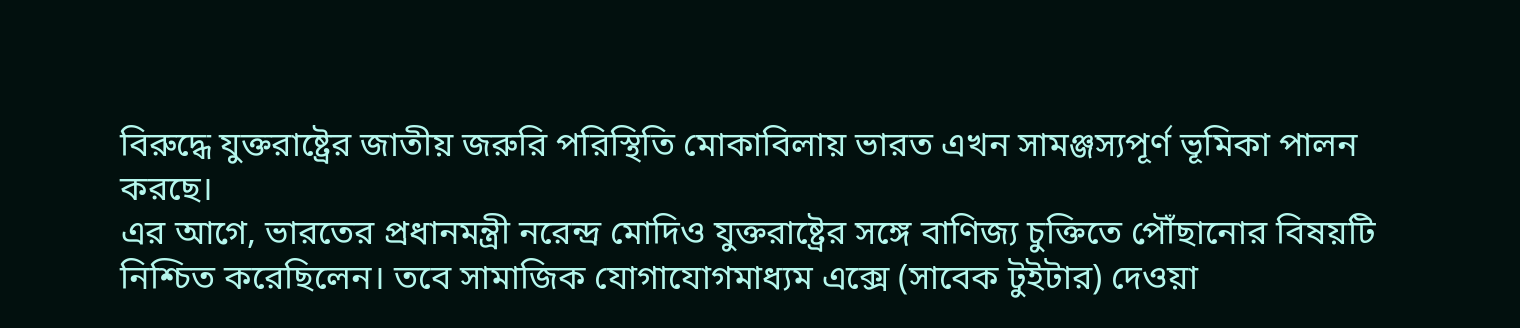বিরুদ্ধে যুক্তরাষ্ট্রের জাতীয় জরুরি পরিস্থিতি মোকাবিলায় ভারত এখন সামঞ্জস্যপূর্ণ ভূমিকা পালন করছে।
এর আগে, ভারতের প্রধানমন্ত্রী নরেন্দ্র মোদিও যুক্তরাষ্ট্রের সঙ্গে বাণিজ্য চুক্তিতে পৌঁছানোর বিষয়টি নিশ্চিত করেছিলেন। তবে সামাজিক যোগাযোগমাধ্যম এক্সে (সাবেক টুইটার) দেওয়া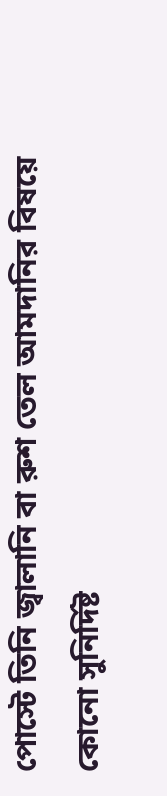পোস্টে তিনি জ্বালানি বা রুশ তেল আমদানির বিষয়ে কোনো সুনির্দিষ্ট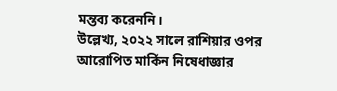মন্তব্য করেননি।
উল্লেখ্য, ২০২২ সালে রাশিয়ার ওপর আরোপিত মার্কিন নিষেধাজ্ঞার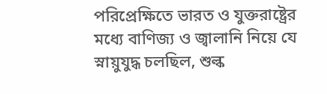পরিপ্রেক্ষিতে ভারত ও যুক্তরাষ্ট্রের মধ্যে বাণিজ্য ও জ্বালানি নিয়ে যে স্নায়ুযুদ্ধ চলছিল, শুল্ক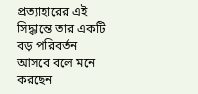প্রত্যাহারের এই সিদ্ধান্তে তার একটি বড় পরিবর্তন আসবে বলে মনে করছেন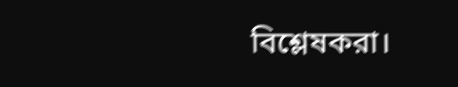বিশ্লেষকরা।